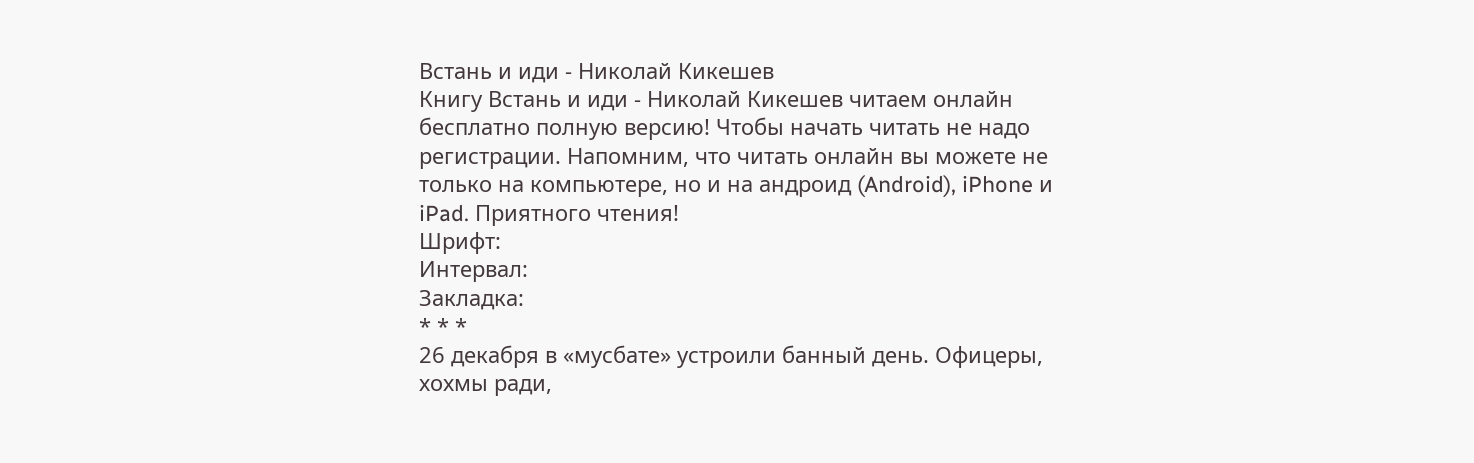Встань и иди - Николай Кикешев
Книгу Встань и иди - Николай Кикешев читаем онлайн бесплатно полную версию! Чтобы начать читать не надо регистрации. Напомним, что читать онлайн вы можете не только на компьютере, но и на андроид (Android), iPhone и iPad. Приятного чтения!
Шрифт:
Интервал:
Закладка:
* * *
26 декабря в «мусбате» устроили банный день. Офицеры, хохмы ради,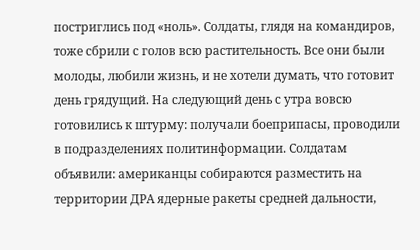постриглись под «ноль». Солдаты, глядя на командиров, тоже сбрили с голов всю растительность. Все они были молоды, любили жизнь, и не хотели думать, что готовит день грядущий. На следующий день с утра вовсю готовились к штурму: получали боеприпасы, проводили в подразделениях политинформации. Солдатам объявили: американцы собираются разместить на территории ДРА ядерные ракеты средней дальности,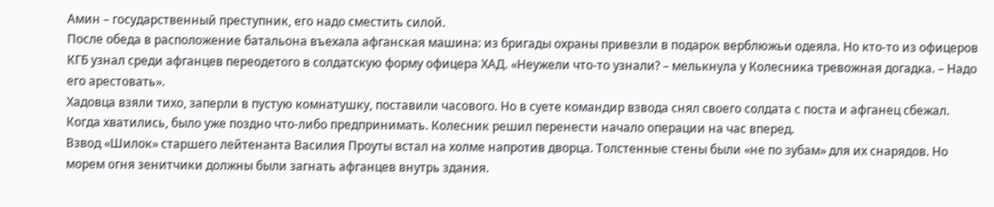Амин – государственный преступник, его надо сместить силой.
После обеда в расположение батальона въехала афганская машина: из бригады охраны привезли в подарок верблюжьи одеяла. Но кто-то из офицеров КГБ узнал среди афганцев переодетого в солдатскую форму офицера ХАД. «Неужели что-то узнали? – мелькнула у Колесника тревожная догадка. – Надо его арестовать».
Хадовца взяли тихо, заперли в пустую комнатушку, поставили часового. Но в суете командир взвода снял своего солдата с поста и афганец сбежал. Когда хватились, было уже поздно что-либо предпринимать. Колесник решил перенести начало операции на час вперед.
Взвод «Шилок» старшего лейтенанта Василия Проуты встал на холме напротив дворца. Толстенные стены были «не по зубам» для их снарядов. Но морем огня зенитчики должны были загнать афганцев внутрь здания.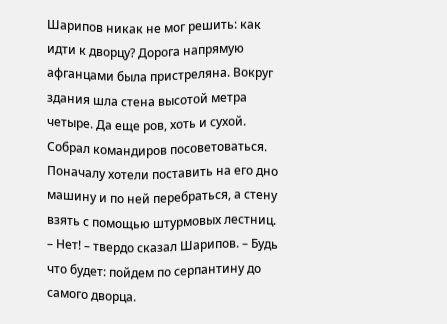Шарипов никак не мог решить: как идти к дворцу? Дорога напрямую афганцами была пристреляна. Вокруг здания шла стена высотой метра четыре. Да еще ров, хоть и сухой. Собрал командиров посоветоваться. Поначалу хотели поставить на его дно машину и по ней перебраться, а стену взять с помощью штурмовых лестниц.
– Нет! – твердо сказал Шарипов. – Будь что будет: пойдем по серпантину до самого дворца.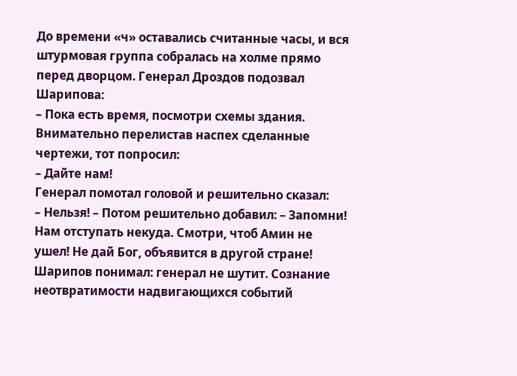До времени «ч» оставались считанные часы, и вся штурмовая группа собралась на холме прямо перед дворцом. Генерал Дроздов подозвал Шарипова:
– Пока есть время, посмотри схемы здания.
Внимательно перелистав наспех сделанные чертежи, тот попросил:
– Дайте нам!
Генерал помотал головой и решительно сказал:
– Нельзя! – Потом решительно добавил: – Запомни! Нам отступать некуда. Смотри, чтоб Амин не ушел! Не дай Бог, объявится в другой стране!
Шарипов понимал: генерал не шутит. Сознание неотвратимости надвигающихся событий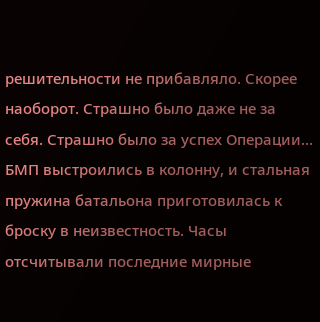решительности не прибавляло. Скорее наоборот. Страшно было даже не за себя. Страшно было за успех Операции…
БМП выстроились в колонну, и стальная пружина батальона приготовилась к броску в неизвестность. Часы отсчитывали последние мирные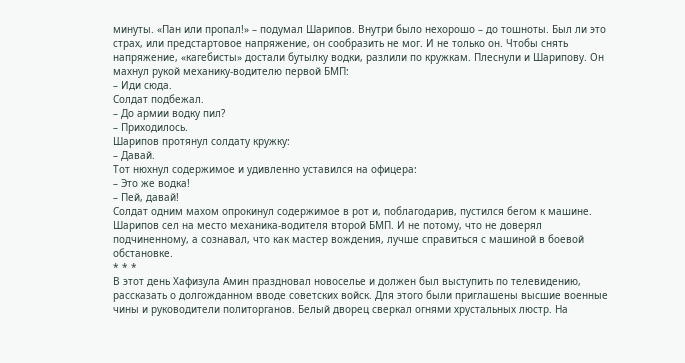минуты. «Пан или пропал!» – подумал Шарипов. Внутри было нехорошо – до тошноты. Был ли это страх, или предстартовое напряжение, он сообразить не мог. И не только он. Чтобы снять напряжение, «кагебисты» достали бутылку водки, разлили по кружкам. Плеснули и Шарипову. Он махнул рукой механику-водителю первой БМП:
– Иди сюда.
Солдат подбежал.
– До армии водку пил?
– Приходилось.
Шарипов протянул солдату кружку:
– Давай.
Тот нюхнул содержимое и удивленно уставился на офицера:
– Это же водка!
– Пей, давай!
Солдат одним махом опрокинул содержимое в рот и, поблагодарив, пустился бегом к машине.
Шарипов сел на место механика-водителя второй БМП. И не потому, что не доверял подчиненному, а сознавал, что как мастер вождения, лучше справиться с машиной в боевой обстановке.
* * *
В этот день Хафизула Амин праздновал новоселье и должен был выступить по телевидению, рассказать о долгожданном вводе советских войск. Для этого были приглашены высшие военные чины и руководители политорганов. Белый дворец сверкал огнями хрустальных люстр. На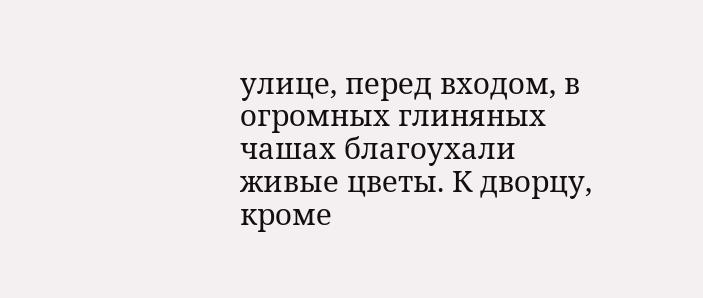улице, перед входом, в огромных глиняных чашах благоухали живые цветы. К дворцу, кроме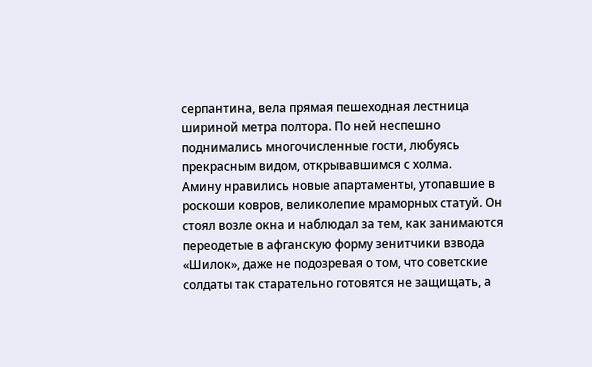серпантина, вела прямая пешеходная лестница шириной метра полтора. По ней неспешно поднимались многочисленные гости, любуясь прекрасным видом, открывавшимся с холма.
Амину нравились новые апартаменты, утопавшие в роскоши ковров, великолепие мраморных статуй. Он стоял возле окна и наблюдал за тем, как занимаются переодетые в афганскую форму зенитчики взвода «Шилок», даже не подозревая о том, что советские солдаты так старательно готовятся не защищать, а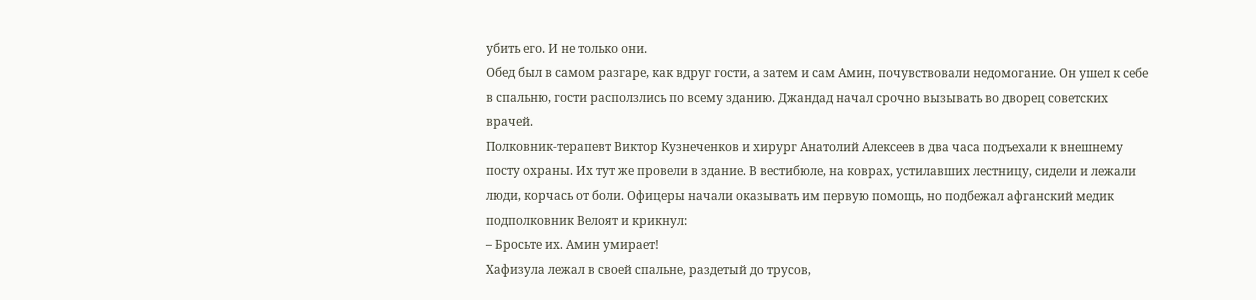убить его. И не только они.
Обед был в самом разгаре, как вдруг гости, а затем и сам Амин, почувствовали недомогание. Он ушел к себе в спальню, гости расползлись по всему зданию. Джандад начал срочно вызывать во дворец советских врачей.
Полковник-терапевт Виктор Кузнеченков и хирург Анатолий Алексеев в два часа подъехали к внешнему посту охраны. Их тут же провели в здание. В вестибюле, на коврах, устилавших лестницу, сидели и лежали люди, корчась от боли. Офицеры начали оказывать им первую помощь, но подбежал афганский медик подполковник Велоят и крикнул:
– Бросьте их. Амин умирает!
Хафизула лежал в своей спальне, раздетый до трусов,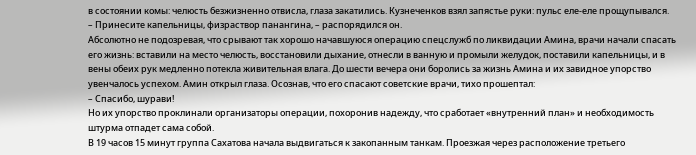в состоянии комы: челюсть безжизненно отвисла, глаза закатились. Кузнеченков взял запястье руки: пульс еле-еле прощупывался.
– Принесите капельницы, физраствор панангина, – распорядился он.
Абсолютно не подозревая, что срывают так хорошо начавшуюся операцию спецслужб по ликвидации Амина, врачи начали спасать его жизнь: вставили на место челюсть, восстановили дыхание, отнесли в ванную и промыли желудок, поставили капельницы, и в вены обеих рук медленно потекла живительная влага. До шести вечера они боролись за жизнь Амина и их завидное упорство увенчалось успехом. Амин открыл глаза. Осознав, что его спасают советские врачи, тихо прошептал:
– Спасибо, шурави!
Но их упорство проклинали организаторы операции, похоронив надежду, что сработает «внутренний план» и необходимость штурма отпадет сама собой.
В 19 часов 15 минут группа Сахатова начала выдвигаться к закопанным танкам. Проезжая через расположение третьего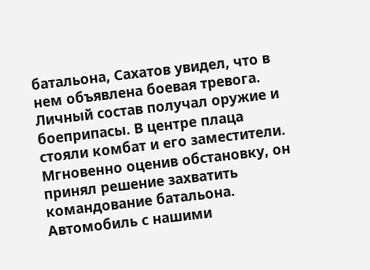батальона, Сахатов увидел, что в нем объявлена боевая тревога. Личный состав получал оружие и боеприпасы. В центре плаца стояли комбат и его заместители. Мгновенно оценив обстановку, он принял решение захватить командование батальона. Автомобиль с нашими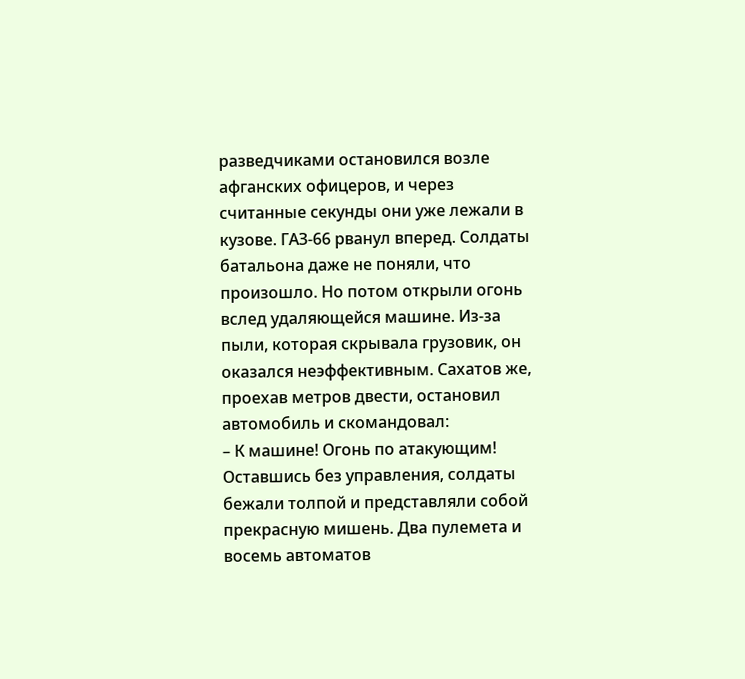разведчиками остановился возле афганских офицеров, и через считанные секунды они уже лежали в кузове. ГАЗ-66 рванул вперед. Солдаты батальона даже не поняли, что произошло. Но потом открыли огонь вслед удаляющейся машине. Из-за пыли, которая скрывала грузовик, он оказался неэффективным. Сахатов же, проехав метров двести, остановил автомобиль и скомандовал:
– К машине! Огонь по атакующим!
Оставшись без управления, солдаты бежали толпой и представляли собой прекрасную мишень. Два пулемета и восемь автоматов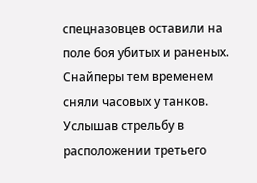спецназовцев оставили на поле боя убитых и раненых. Снайперы тем временем сняли часовых у танков.
Услышав стрельбу в расположении третьего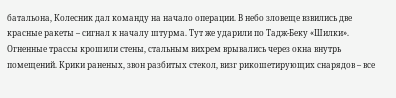батальона, Колесник дал команду на начало операции. В небо зловеще взвились две красные ракеты – сигнал к началу штурма. Тут же ударили по Тадж-Беку «Шилки». Огненные трассы крошили стены, стальным вихрем врывались через окна внутрь помещений. Крики раненых, звон разбитых стекол, визг рикошетирующих снарядов – все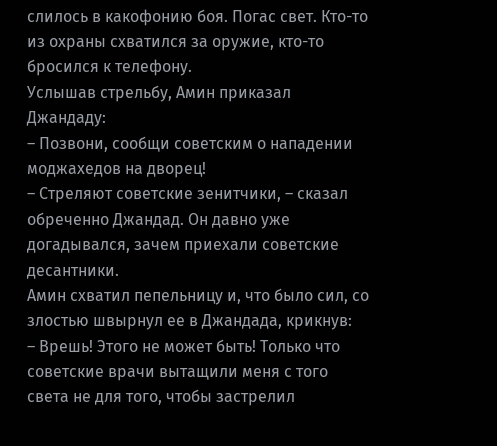слилось в какофонию боя. Погас свет. Кто-то из охраны схватился за оружие, кто-то бросился к телефону.
Услышав стрельбу, Амин приказал Джандаду:
– Позвони, сообщи советским о нападении моджахедов на дворец!
– Стреляют советские зенитчики, – сказал обреченно Джандад. Он давно уже догадывался, зачем приехали советские десантники.
Амин схватил пепельницу и, что было сил, со злостью швырнул ее в Джандада, крикнув:
– Врешь! Этого не может быть! Только что советские врачи вытащили меня с того света не для того, чтобы застрелил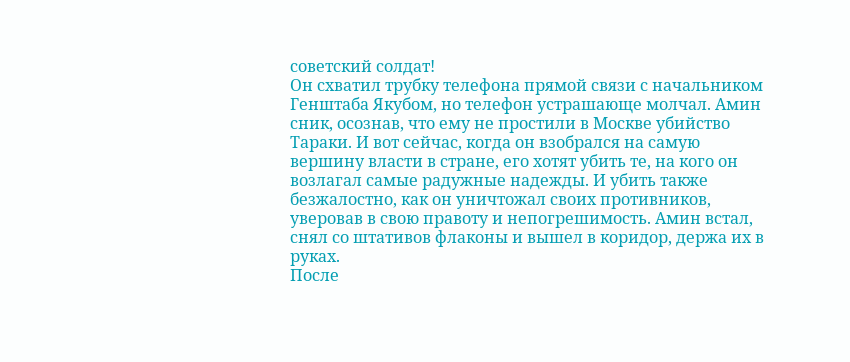советский солдат!
Он схватил трубку телефона прямой связи с начальником Генштаба Якубом, но телефон устрашающе молчал. Амин сник, осознав, что ему не простили в Москве убийство Тараки. И вот сейчас, когда он взобрался на самую вершину власти в стране, его хотят убить те, на кого он возлагал самые радужные надежды. И убить также безжалостно, как он уничтожал своих противников, уверовав в свою правоту и непогрешимость. Амин встал, снял со штативов флаконы и вышел в коридор, держа их в руках.
После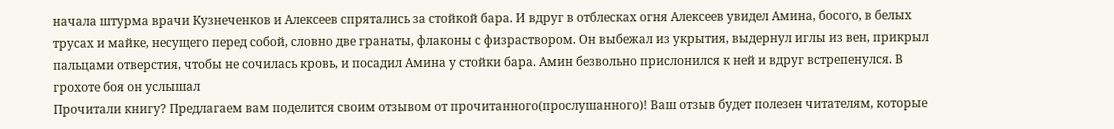начала штурма врачи Кузнеченков и Алексеев спрятались за стойкой бара. И вдруг в отблесках огня Алексеев увидел Амина, босого, в белых трусах и майке, несущего перед собой, словно две гранаты, флаконы с физраствором. Он выбежал из укрытия, выдернул иглы из вен, прикрыл пальцами отверстия, чтобы не сочилась кровь, и посадил Амина у стойки бара. Амин безвольно прислонился к ней и вдруг встрепенулся. В грохоте боя он услышал
Прочитали книгу? Предлагаем вам поделится своим отзывом от прочитанного(прослушанного)! Ваш отзыв будет полезен читателям, которые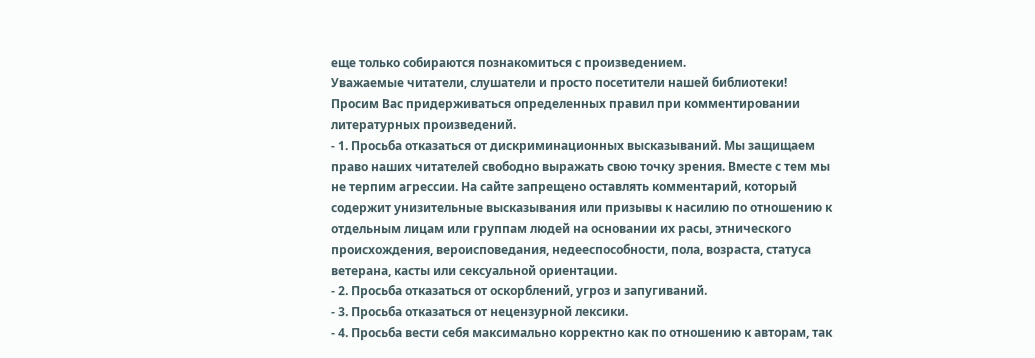еще только собираются познакомиться с произведением.
Уважаемые читатели, слушатели и просто посетители нашей библиотеки! Просим Вас придерживаться определенных правил при комментировании литературных произведений.
- 1. Просьба отказаться от дискриминационных высказываний. Мы защищаем право наших читателей свободно выражать свою точку зрения. Вместе с тем мы не терпим агрессии. На сайте запрещено оставлять комментарий, который содержит унизительные высказывания или призывы к насилию по отношению к отдельным лицам или группам людей на основании их расы, этнического происхождения, вероисповедания, недееспособности, пола, возраста, статуса ветерана, касты или сексуальной ориентации.
- 2. Просьба отказаться от оскорблений, угроз и запугиваний.
- 3. Просьба отказаться от нецензурной лексики.
- 4. Просьба вести себя максимально корректно как по отношению к авторам, так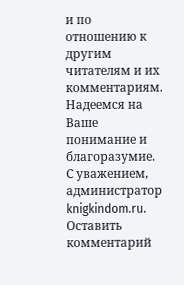и по отношению к другим читателям и их комментариям.
Надеемся на Ваше понимание и благоразумие. С уважением, администратор knigkindom.ru.
Оставить комментарий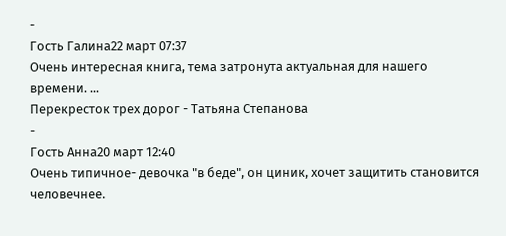-
Гость Галина22 март 07:37
Очень интересная книга, тема затронута актуальная для нашего времени. ...
Перекресток трех дорог - Татьяна Степанова
-
Гость Анна20 март 12:40
Очень типичное- девочка "в беде", он циник, хочет защитить становится человечнее.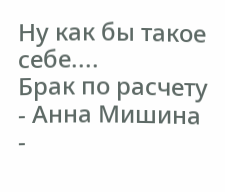Ну как бы такое себе....
Брак по расчету - Анна Мишина
-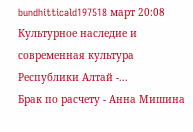bundhitticald197518 март 20:08
Культурное наследие и современная культура Республики Алтай -...
Брак по расчету - Анна Мишина